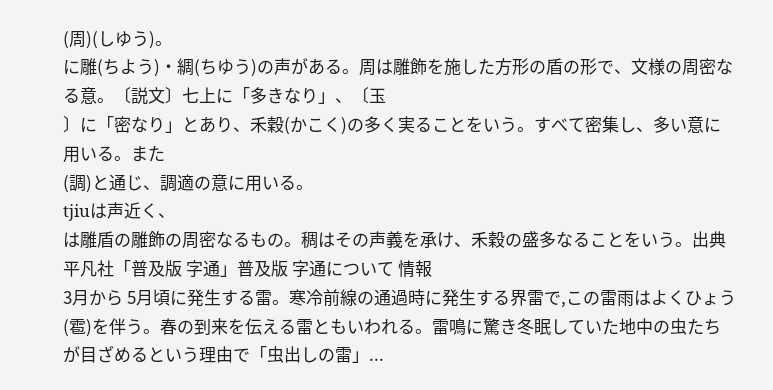(周)(しゆう)。
に雕(ちよう)・綢(ちゆう)の声がある。周は雕飾を施した方形の盾の形で、文様の周密なる意。〔説文〕七上に「多きなり」、〔玉
〕に「密なり」とあり、禾穀(かこく)の多く実ることをいう。すべて密集し、多い意に用いる。また
(調)と通じ、調適の意に用いる。
tjiuは声近く、
は雕盾の雕飾の周密なるもの。稠はその声義を承け、禾穀の盛多なることをいう。出典 平凡社「普及版 字通」普及版 字通について 情報
3月から 5月頃に発生する雷。寒冷前線の通過時に発生する界雷で,この雷雨はよくひょう(雹)を伴う。春の到来を伝える雷ともいわれる。雷鳴に驚き冬眠していた地中の虫たちが目ざめるという理由で「虫出しの雷」...